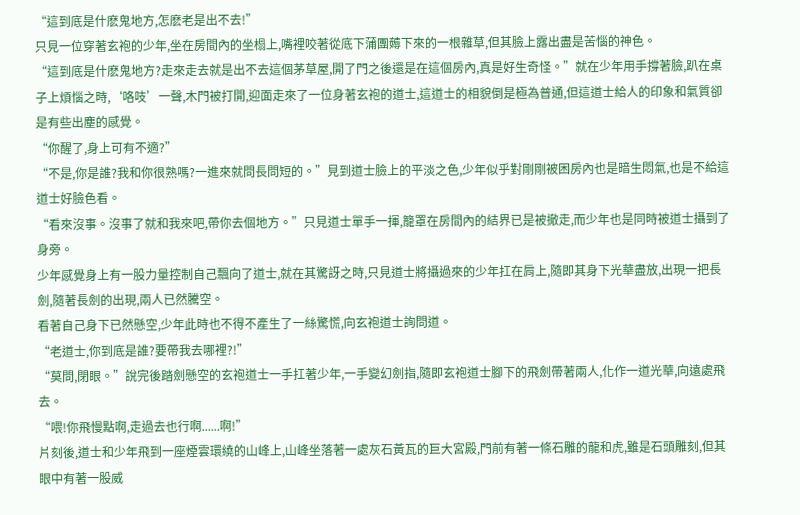“這到底是什麽鬼地方,怎麽老是出不去!”
只見一位穿著玄袍的少年,坐在房間內的坐榻上,嘴裡咬著從底下蒲團薅下來的一根雜草,但其臉上露出盡是苦惱的神色。
“這到底是什麽鬼地方?走來走去就是出不去這個茅草屋,開了門之後還是在這個房內,真是好生奇怪。”就在少年用手撐著臉,趴在桌子上煩惱之時,‘咯吱’一聲,木門被打開,迎面走來了一位身著玄袍的道士,這道士的相貌倒是極為普通,但這道士給人的印象和氣質卻是有些出塵的感覺。
“你醒了,身上可有不適?”
“不是,你是誰?我和你很熟嗎?一進來就問長問短的。”見到道士臉上的平淡之色,少年似乎對剛剛被困房內也是暗生悶氣,也是不給這道士好臉色看。
“看來沒事。沒事了就和我來吧,帶你去個地方。”只見道士單手一揮,籠罩在房間內的結界已是被撤走,而少年也是同時被道士攝到了身旁。
少年感覺身上有一股力量控制自己飄向了道士,就在其驚訝之時,只見道士將攝過來的少年扛在肩上,隨即其身下光華盡放,出現一把長劍,隨著長劍的出現,兩人已然騰空。
看著自己身下已然懸空,少年此時也不得不產生了一絲驚慌,向玄袍道士詢問道。
“老道士,你到底是誰?要帶我去哪裡?!”
“莫問,閉眼。”說完後踏劍懸空的玄袍道士一手扛著少年,一手變幻劍指,隨即玄袍道士腳下的飛劍帶著兩人,化作一道光華,向遠處飛去。
“喂!你飛慢點啊,走過去也行啊......啊!”
片刻後,道士和少年飛到一座煙雲環繞的山峰上,山峰坐落著一處灰石黃瓦的巨大宮殿,門前有著一條石雕的龍和虎,雖是石頭雕刻,但其眼中有著一股威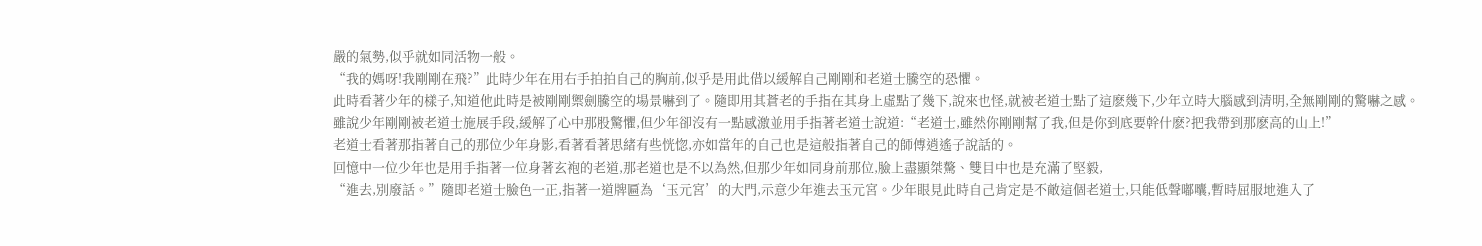嚴的氣勢,似乎就如同活物一般。
“我的媽呀!我剛剛在飛?”此時少年在用右手拍拍自己的胸前,似乎是用此借以緩解自己剛剛和老道士騰空的恐懼。
此時看著少年的樣子,知道他此時是被剛剛禦劍騰空的場景嚇到了。隨即用其蒼老的手指在其身上虛點了幾下,說來也怪,就被老道士點了這麽幾下,少年立時大腦感到清明,全無剛剛的驚嚇之感。
雖說少年剛剛被老道士施展手段,緩解了心中那股驚懼,但少年卻沒有一點感激並用手指著老道士說道:“老道士,雖然你剛剛幫了我,但是你到底要幹什麽?把我帶到那麽高的山上!”
老道士看著那指著自己的那位少年身影,看著看著思緒有些恍惚,亦如當年的自己也是這般指著自己的師傅逍遙子說話的。
回憶中一位少年也是用手指著一位身著玄袍的老道,那老道也是不以為然,但那少年如同身前那位,臉上盡顯桀驁、雙目中也是充滿了堅毅,
“進去,別廢話。”隨即老道士臉色一正,指著一道牌匾為‘玉元宮’的大門,示意少年進去玉元宮。少年眼見此時自己肯定是不敵這個老道士,只能低聲嘟囔,暫時屈服地進入了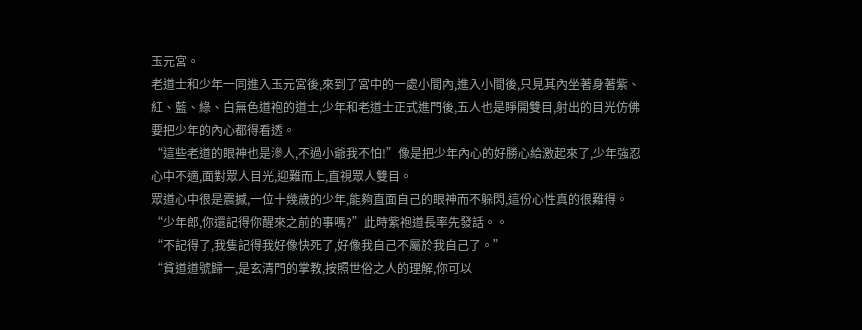玉元宮。
老道士和少年一同進入玉元宮後,來到了宮中的一處小間內,進入小間後,只見其內坐著身著紫、紅、藍、綠、白無色道袍的道士,少年和老道士正式進門後,五人也是睜開雙目,射出的目光仿佛要把少年的內心都得看透。
“這些老道的眼神也是滲人,不過小爺我不怕!”像是把少年內心的好勝心給激起來了,少年強忍心中不適,面對眾人目光,迎難而上,直視眾人雙目。
眾道心中很是震撼,一位十幾歲的少年,能夠直面自己的眼神而不躲閃,這份心性真的很難得。
“少年郎,你還記得你醒來之前的事嗎?”此時紫袍道長率先發話。。
“不記得了,我隻記得我好像快死了,好像我自己不屬於我自己了。”
“貧道道號歸一,是玄清門的掌教,按照世俗之人的理解,你可以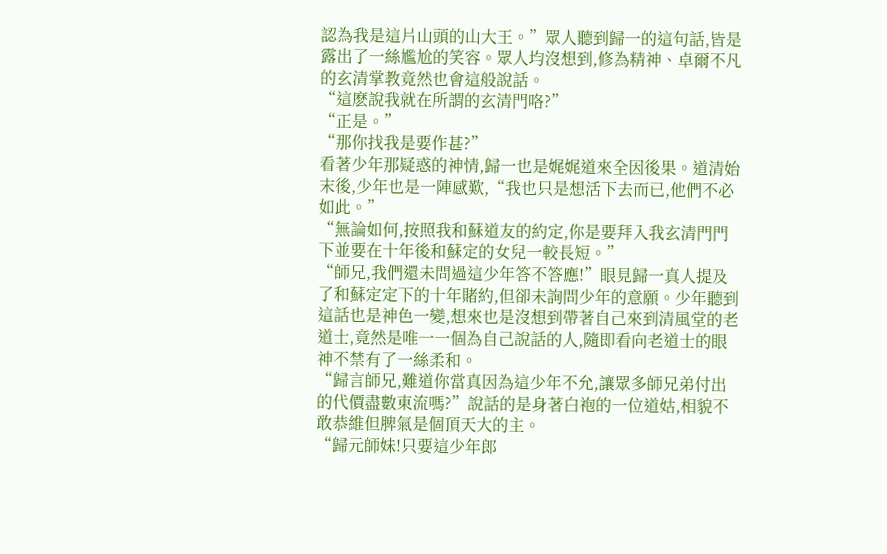認為我是這片山頭的山大王。”眾人聽到歸一的這句話,皆是露出了一絲尷尬的笑容。眾人均沒想到,修為精神、卓爾不凡的玄清掌教竟然也會這般說話。
“這麽說我就在所謂的玄清門咯?”
“正是。”
“那你找我是要作甚?”
看著少年那疑惑的神情,歸一也是娓娓道來全因後果。道清始末後,少年也是一陣感歎,“我也只是想活下去而已,他們不必如此。”
“無論如何,按照我和蘇道友的約定,你是要拜入我玄清門門下並要在十年後和蘇定的女兒一較長短。”
“師兄,我們還未問過這少年答不答應!”眼見歸一真人提及了和蘇定定下的十年賭約,但卻未詢問少年的意願。少年聽到這話也是神色一變,想來也是沒想到帶著自己來到清風堂的老道士,竟然是唯一一個為自己說話的人,隨即看向老道士的眼神不禁有了一絲柔和。
“歸言師兄,難道你當真因為這少年不允,讓眾多師兄弟付出的代價盡數東流嗎?”說話的是身著白袍的一位道姑,相貌不敢恭維但脾氣是個頂天大的主。
“歸元師妹!只要這少年郎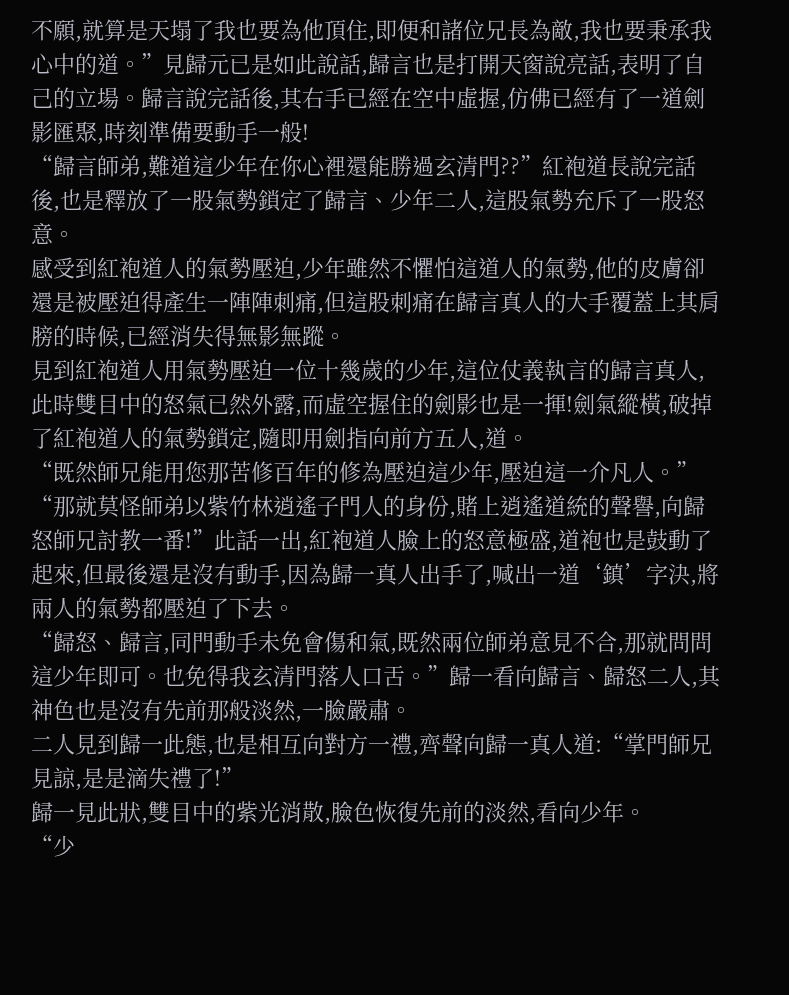不願,就算是天塌了我也要為他頂住,即便和諸位兄長為敵,我也要秉承我心中的道。”見歸元已是如此說話,歸言也是打開天窗說亮話,表明了自己的立場。歸言說完話後,其右手已經在空中虛握,仿佛已經有了一道劍影匯聚,時刻準備要動手一般!
“歸言師弟,難道這少年在你心裡還能勝過玄清門??”紅袍道長說完話後,也是釋放了一股氣勢鎖定了歸言、少年二人,這股氣勢充斥了一股怒意。
感受到紅袍道人的氣勢壓迫,少年雖然不懼怕這道人的氣勢,他的皮膚卻還是被壓迫得產生一陣陣刺痛,但這股刺痛在歸言真人的大手覆蓋上其肩膀的時候,已經消失得無影無蹤。
見到紅袍道人用氣勢壓迫一位十幾歲的少年,這位仗義執言的歸言真人,此時雙目中的怒氣已然外露,而虛空握住的劍影也是一揮!劍氣縱橫,破掉了紅袍道人的氣勢鎖定,隨即用劍指向前方五人,道。
“既然師兄能用您那苦修百年的修為壓迫這少年,壓迫這一介凡人。”
“那就莫怪師弟以紫竹林逍遙子門人的身份,賭上逍遙道統的聲譽,向歸怒師兄討教一番!”此話一出,紅袍道人臉上的怒意極盛,道袍也是鼓動了起來,但最後還是沒有動手,因為歸一真人出手了,喊出一道‘鎮’字決,將兩人的氣勢都壓迫了下去。
“歸怒、歸言,同門動手未免會傷和氣,既然兩位師弟意見不合,那就問問這少年即可。也免得我玄清門落人口舌。”歸一看向歸言、歸怒二人,其神色也是沒有先前那般淡然,一臉嚴肅。
二人見到歸一此態,也是相互向對方一禮,齊聲向歸一真人道:“掌門師兄見諒,是是滴失禮了!”
歸一見此狀,雙目中的紫光消散,臉色恢復先前的淡然,看向少年。
“少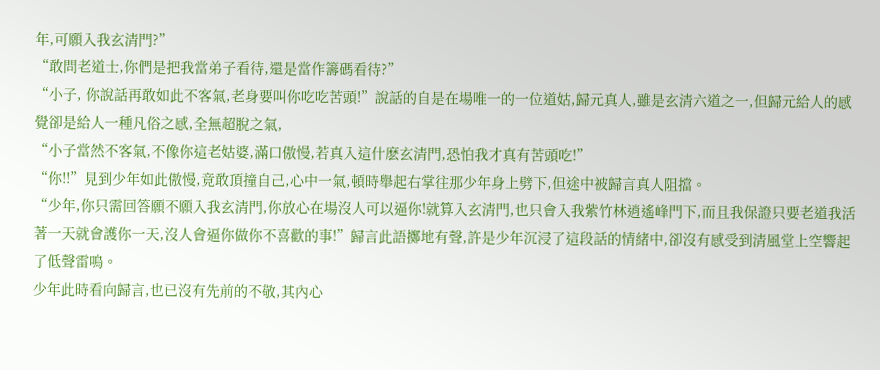年,可願入我玄清門?”
“敢問老道士,你們是把我當弟子看待,還是當作籌碼看待?”
“小子, 你說話再敢如此不客氣,老身要叫你吃吃苦頭!”說話的自是在場唯一的一位道姑,歸元真人,雖是玄清六道之一,但歸元給人的感覺卻是給人一種凡俗之感,全無超脫之氣,
“小子當然不客氣,不像你這老姑婆,滿口傲慢,若真入這什麽玄清門,恐怕我才真有苦頭吃!”
“你!!”見到少年如此傲慢,竟敢頂撞自己,心中一氣,頓時舉起右掌往那少年身上劈下,但途中被歸言真人阻擋。
“少年,你只需回答願不願入我玄清門,你放心在場沒人可以逼你!就算入玄清門,也只會入我紫竹林逍遙峰門下,而且我保證只要老道我活著一天就會護你一天,沒人會逼你做你不喜歡的事!”歸言此語擲地有聲,許是少年沉浸了這段話的情緒中,卻沒有感受到清風堂上空響起了低聲雷鳴。
少年此時看向歸言,也已沒有先前的不敬,其內心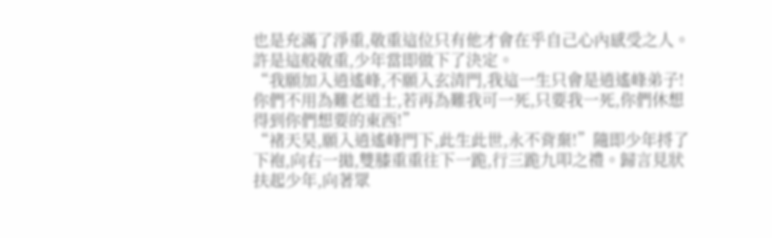也是充滿了淨重,敬重這位只有他才會在乎自己心內感受之人。許是這般敬重,少年當即做下了決定。
“我願加入逍遙峰,不願入玄清門,我這一生只會是逍遙峰弟子!你們不用為難老道士,若再為難我可一死,只要我一死,你們休想得到你們想要的東西!”
“褚天昊,願入逍遙峰門下,此生此世,永不背棄!”隨即少年捋了下袍,向右一拋,雙膝重重往下一跪,行三跪九叩之禮。歸言見狀扶起少年,向著眾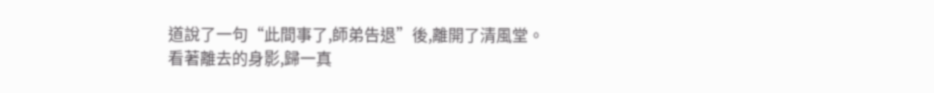道說了一句“此間事了,師弟告退”後,離開了清風堂。
看著離去的身影,歸一真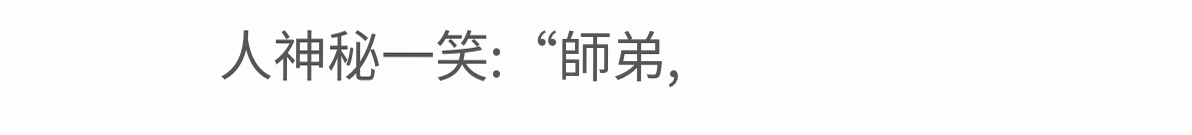人神秘一笑:“師弟,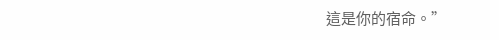這是你的宿命。”